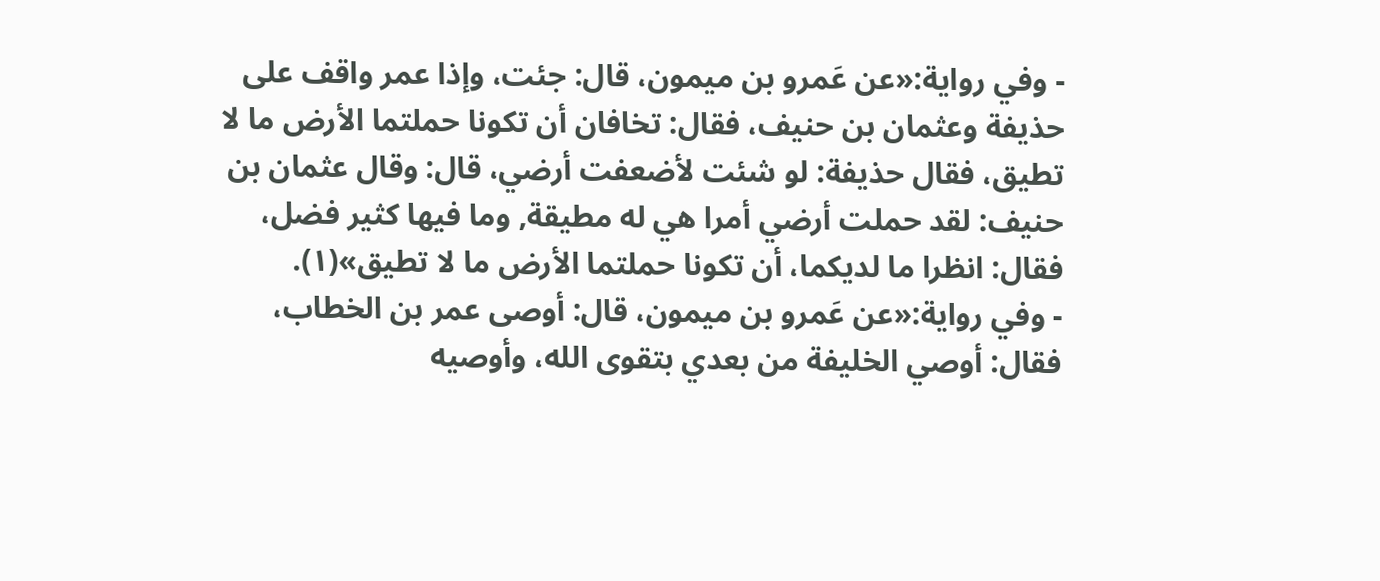- وفي رواية:«عن عَمرو بن ميمون، قال: جئت، وإذا عمر واقف على حذيفة وعثمان بن حنيف، فقال: تخافان أن تكونا حملتما الأرض ما لا تطيق، فقال حذيفة: لو شئت لأضعفت أرضي، قال: وقال عثمان بن حنيف: لقد حملت أرضي أمرا هي له مطيقة, وما فيها كثير فضل، فقال: انظرا ما لديكما، أن تكونا حملتما الأرض ما لا تطيق»(١).
- وفي رواية:«عن عَمرو بن ميمون، قال: أوصى عمر بن الخطاب، فقال: أوصي الخليفة من بعدي بتقوى الله، وأوصيه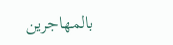بالمهاجرين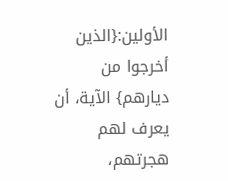الأولين:{الذين أخرجوا من ديارهم} الآية، أن يعرف لهم هجرتهم،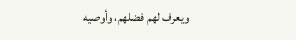ويعرف لهم فضلهم، وأوصيه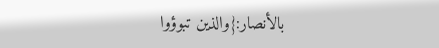بالأنصار:{والذين تبوؤوا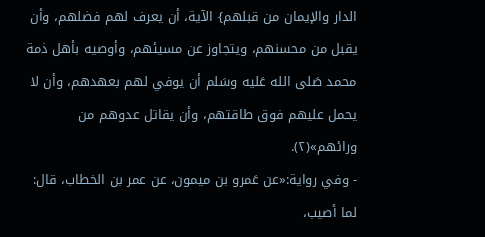الدار والإيمان من قبلهم} الآية، أن يعرف لهم فضلهم، وأن يقبل من محسنهم، ويتجاوز عن مسيئهم، وأوصيه بأهل ذمة محمد صَلى الله عَليه وسَلم أن يوفي لهم بعهدهم، وأن لا يحمل عليهم فوق طاقتهم، وأن يقاتل عدوهم من ورائهم»(٢).
- وفي رواية:«عن عَمرو بن ميمون، عن عمر بن الخطاب، قال: لما أصيب،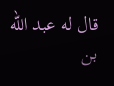قال له عبد الله بن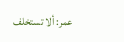عمر: ألا تستخلف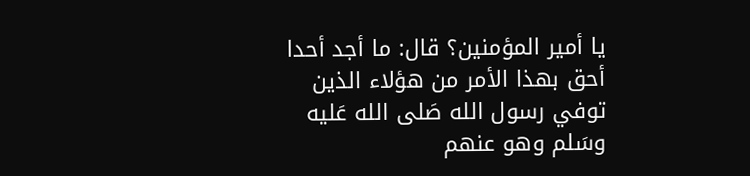يا أمير المؤمنين؟ قال: ما أجد أحدا أحق بهذا الأمر من هؤلاء الذين توفي رسول الله صَلى الله عَليه وسَلم وهو عنهم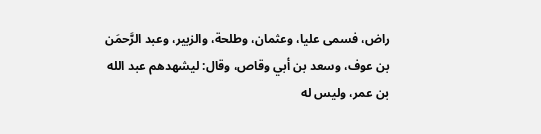راض، فسمى عليا، وعثمان، وطلحة، والزبير، وعبد الرَّحمَن بن عوف، وسعد بن أبي وقاص، وقال: ليشهدهم عبد الله بن عمر، وليس له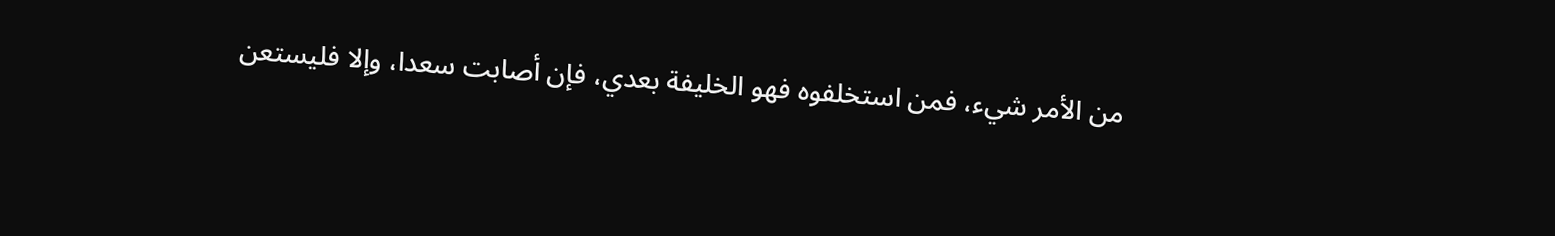من الأمر شيء، فمن استخلفوه فهو الخليفة بعدي، فإن أصابت سعدا، وإلا فليستعن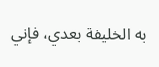به الخليفة بعدي، فإني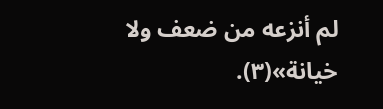لم أنزعه من ضعف ولا خيانة»(٣).